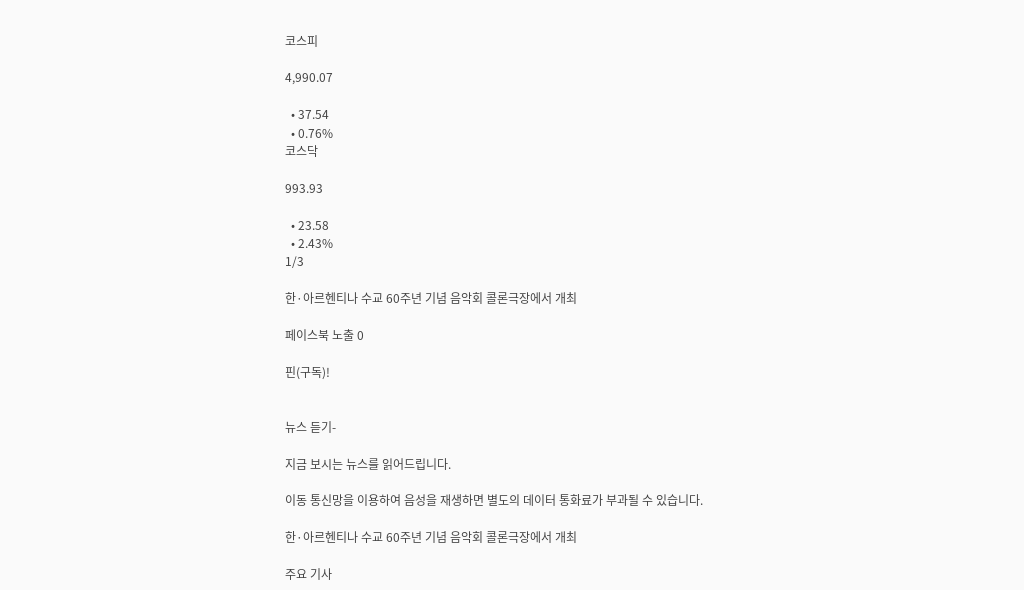코스피

4,990.07

  • 37.54
  • 0.76%
코스닥

993.93

  • 23.58
  • 2.43%
1/3

한·아르헨티나 수교 60주년 기념 음악회 콜론극장에서 개최

페이스북 노출 0

핀(구독)!


뉴스 듣기-

지금 보시는 뉴스를 읽어드립니다.

이동 통신망을 이용하여 음성을 재생하면 별도의 데이터 통화료가 부과될 수 있습니다.

한·아르헨티나 수교 60주년 기념 음악회 콜론극장에서 개최

주요 기사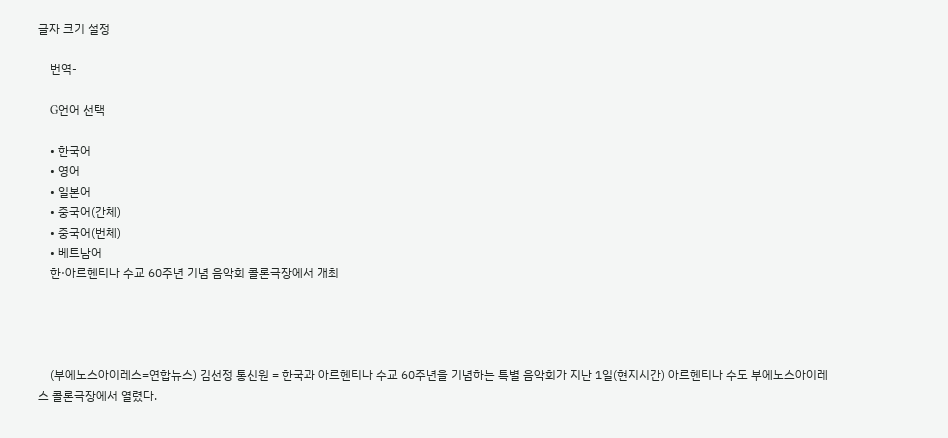글자 크기 설정

    번역-

    G언어 선택

    • 한국어
    • 영어
    • 일본어
    • 중국어(간체)
    • 중국어(번체)
    • 베트남어
    한·아르헨티나 수교 60주년 기념 음악회 콜론극장에서 개최




    (부에노스아이레스=연합뉴스) 김선정 통신원 = 한국과 아르헨티나 수교 60주년을 기념하는 특별 음악회가 지난 1일(현지시간) 아르헨티나 수도 부에노스아이레스 콜론극장에서 열렸다.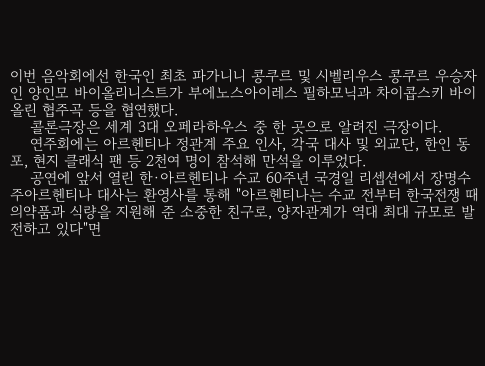이번 음악회에선 한국인 최초 파가니니 콩쿠르 및 시벨리우스 콩쿠르 우승자인 양인모 바이올리니스트가 부에노스아이레스 필하모닉과 차이콥스키 바이올린 협주곡 등을 협연했다.
    콜론극장은 세계 3대 오페라하우스 중 한 곳으로 알려진 극장이다.
    연주회에는 아르헨티나 정관계 주요 인사, 각국 대사 및 외교단, 한인 동포, 현지 클래식 팬 등 2천여 명이 참석해 만석을 이루었다.
    공연에 앞서 열린 한·아르헨티나 수교 60주년 국경일 리셉션에서 장명수 주아르헨티나 대사는 환영사를 통해 "아르헨티나는 수교 전부터 한국전쟁 때 의약품과 식량을 지원해 준 소중한 친구로, 양자관계가 역대 최대 규모로 발전하고 있다"면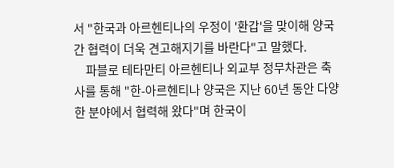서 "한국과 아르헨티나의 우정이 '환갑'을 맞이해 양국 간 협력이 더욱 견고해지기를 바란다"고 말했다.
    파블로 테타만티 아르헨티나 외교부 정무차관은 축사를 통해 "한-아르헨티나 양국은 지난 60년 동안 다양한 분야에서 협력해 왔다"며 한국이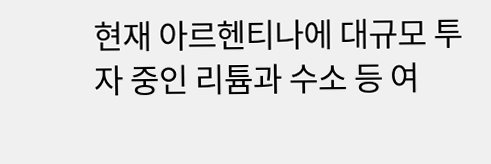현재 아르헨티나에 대규모 투자 중인 리튬과 수소 등 여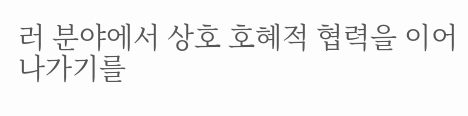러 분야에서 상호 호혜적 협력을 이어나가기를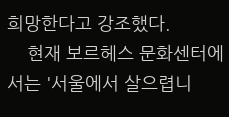희망한다고 강조했다.
    현재 보르헤스 문화센터에서는 '서울에서 살으렵니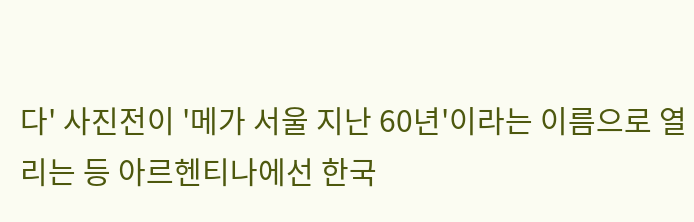다' 사진전이 '메가 서울 지난 60년'이라는 이름으로 열리는 등 아르헨티나에선 한국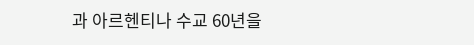과 아르헨티나 수교 60년을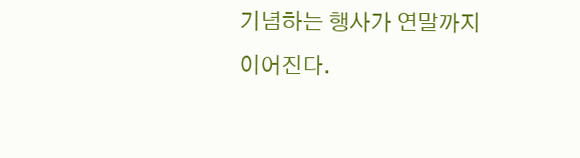기념하는 행사가 연말까지 이어진다.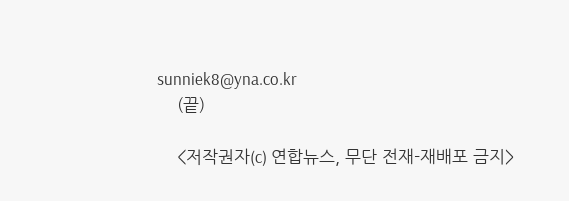sunniek8@yna.co.kr
    (끝)

    <저작권자(c) 연합뉴스, 무단 전재-재배포 금지>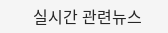실시간 관련뉴스